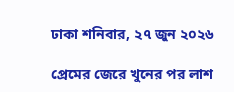ঢাকা শনিবার, ২৭ জুন ২০২৬

প্রেমের জেরে খুনের পর লাশ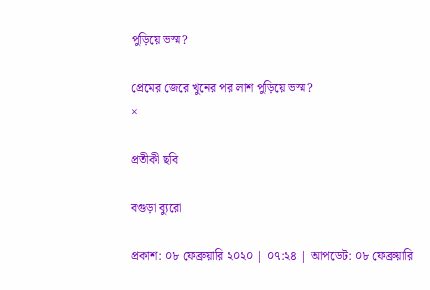পুড়িয়ে ভস্ম?

প্রেমের জেরে খুনের পর লাশ পুড়িয়ে ভস্ম?
×

প্রতীকী ছবি

বগুড়া ব্যুরো

প্রকাশ: ০৮ ফেব্রুয়ারি ২০২০ | ০৭:২৪ | আপডেট: ০৮ ফেব্রুয়ারি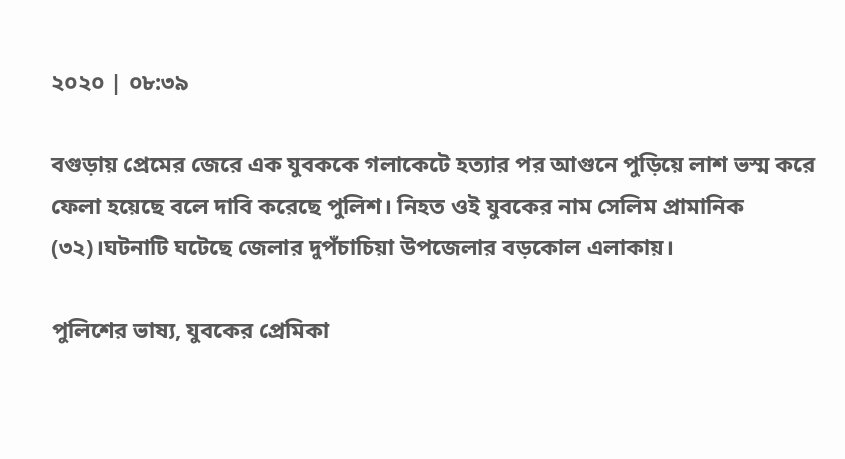২০২০ | ০৮:৩৯

বগুড়ায় প্রেমের জেরে এক যুবককে গলাকেটে হত্যার পর আগুনে পুড়িয়ে লাশ ভস্ম করে ফেলা হয়েছে বলে দাবি করেছে পুলিশ। নিহত ওই যুবকের নাম সেলিম প্রামানিক (৩২)।ঘটনাটি ঘটেছে জেলার দুপঁচাচিয়া উপজেলার বড়কোল এলাকায়।

পুলিশের ভাষ্য, যুবকের প্রেমিকা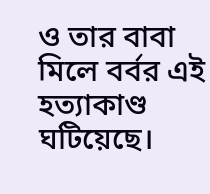ও তার বাবা মিলে বর্বর এই হত্যাকাণ্ড ঘটিয়েছে।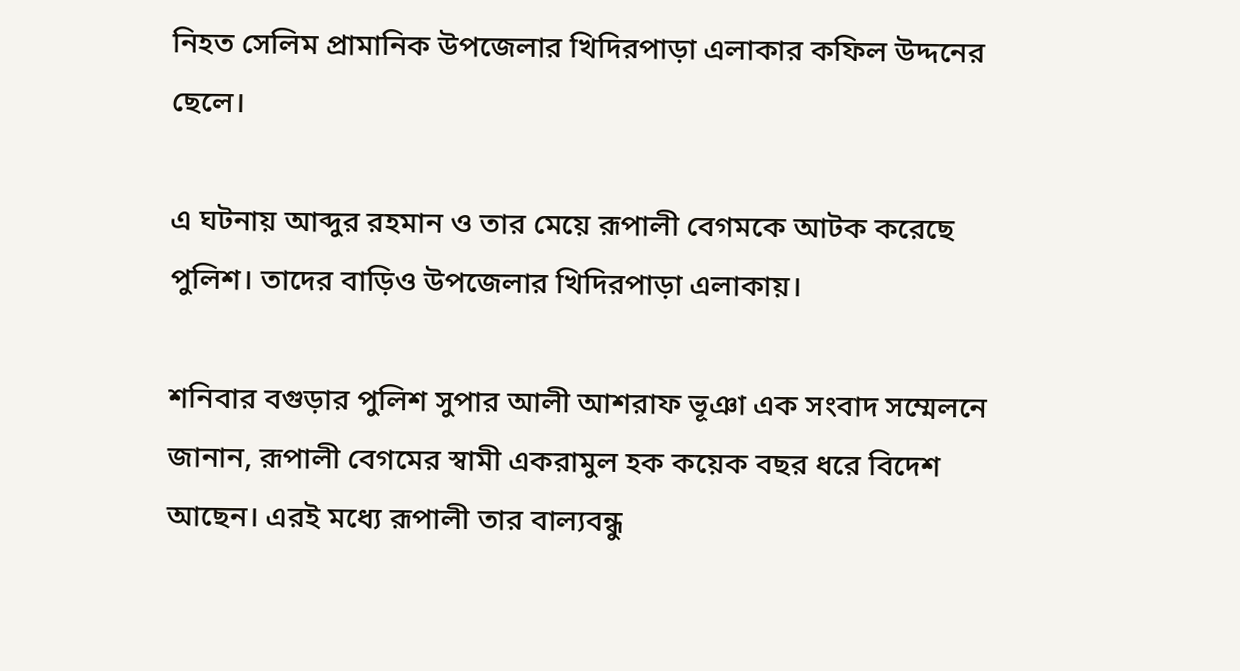নিহত সেলিম প্রামানিক উপজেলার খিদিরপাড়া এলাকার কফিল উদ্দনের ছেলে।

এ ঘটনায় আব্দুর রহমান ও তার মেয়ে রূপালী বেগমকে আটক করেছে পুলিশ। তাদের বাড়িও উপজেলার খিদিরপাড়া এলাকায়।

শনিবার বগুড়ার পুলিশ সুপার আলী আশরাফ ভূঞা এক সংবাদ সম্মেলনে জানান, রূপালী বেগমের স্বামী একরামুল হক কয়েক বছর ধরে বিদেশ আছেন। এরই মধ্যে রূপালী তার বাল্যবন্ধু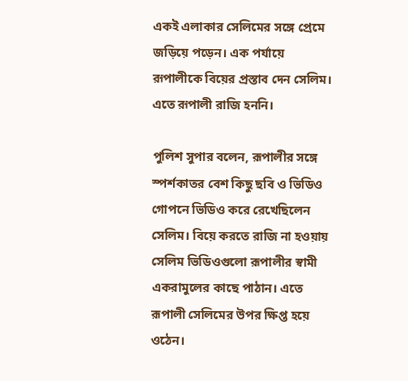একই এলাকার সেলিমের সঙ্গে প্রেমে জড়িয়ে পড়েন। এক পর্যায়ে রূপালীকে বিয়ের প্রস্তাব দেন সেলিম। এতে রূপালী রাজি হননি।

পুলিশ সুপার বলেন, রূপালীর সঙ্গে স্পর্শকাতর বেশ কিছু ছবি ও ভিডিও গোপনে ভিডিও করে রেখেছিলেন সেলিম। বিয়ে করতে রাজি না হওয়ায় সেলিম ভিডিওগুলো রূপালীর স্বামী একরামুলের কাছে পাঠান। এতে রূপালী সেলিমের উপর ক্ষিপ্ত হয়ে ওঠেন।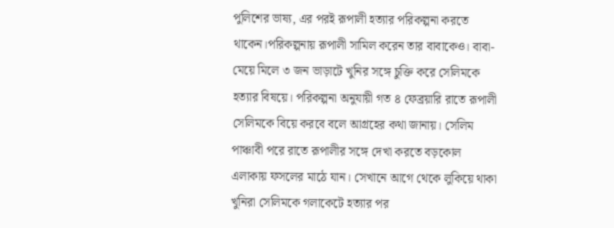পুলিশের ভাষ্য, এর পরই রূপালী হত্যার পরিকল্পনা করতে থাকেন।পরিকল্পনায় রূপালী সামিল করেন তার বাবাকেও। বাবা-মেয়ে মিলে ৩ জন ভাড়াটে খুনির সঙ্গে চুক্তি করে সেলিমকে হত্যার বিষয়ে। পরিকল্পনা অনুযায়ী গত ৪ ফেব্রয়ারি রাতে রূপালী সেলিমকে বিয়ে করবে বলে আগ্রহের কথা জানায়। সেলিম পাঞ্চাবী পরে রাতে রূপালীর সঙ্গে দেখা করতে বড়কোল এলাকায় ফসলের মাঠে যান। সেখানে আগে থেকে লুকিয়ে থাকা খুনিরা সেলিমকে গলাকেটে হত্যার পর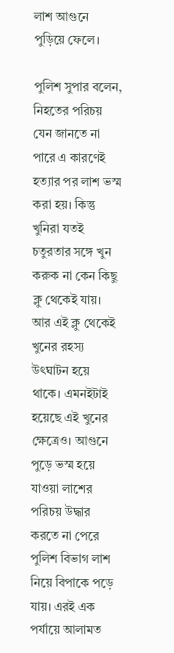লাশ আগুনে পুড়িয়ে ফেলে।

পুলিশ সুপার বলেন, নিহতের পরিচয় যেন জানতে না পারে এ কারণেই হত্যার পর লাশ ভস্ম করা হয়। কিন্তু খুনিরা যতই চতুরতার সঙ্গে খুন করুক না কেন কিছু ক্লু থেকেই যায়। আর এই ক্লু থেকেই খুনের রহস্য উৎঘাটন হয়ে থাকে। এমনইটাই হয়েছে এই খুনের ক্ষেত্রেও। আগুনে পুড়ে ভস্ম হয়ে যাওয়া লাশের পরিচয় উদ্ধার করতে না পেরে পুলিশ বিভাগ লাশ নিয়ে বিপাকে পড়ে যায়। এরই এক পর্যায়ে আলামত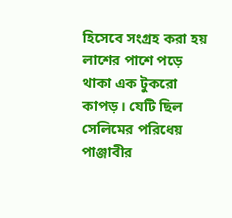হিসেবে সংগ্রহ করা হয় লাশের পাশে পড়ে থাকা এক টুকরো কাপড়। যেটি ছিল সেলিমের পরিধেয় পাঞ্জাবীর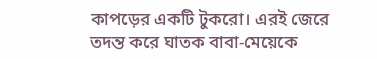কাপড়ের একটি টুকরো। এরই জেরে তদন্ত করে ঘাতক বাবা-মেয়েকে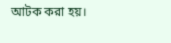আটক করা হয়।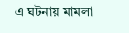এ ঘটনায় মামলা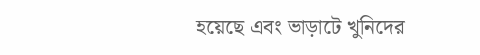হয়েছে এবং ভাড়াটে খুনিদের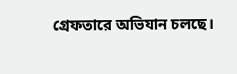গ্রেফতারে অভিযান চলছে।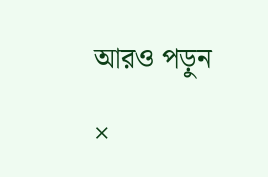আরও পড়ুন

×